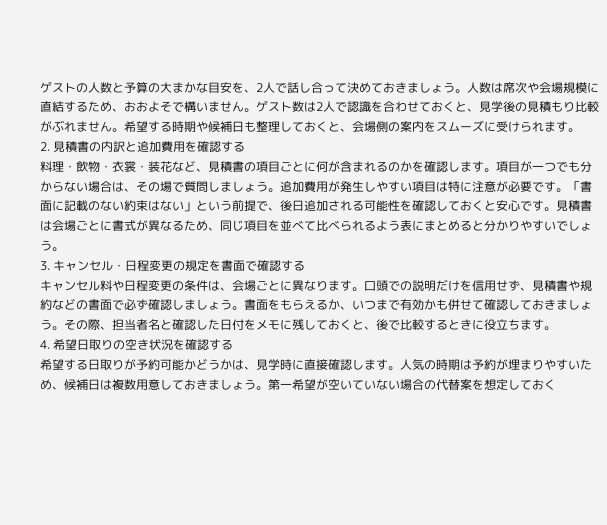ゲストの人数と予算の大まかな目安を、2人で話し合って決めておきましょう。人数は席次や会場規模に直結するため、おおよそで構いません。ゲスト数は2人で認識を合わせておくと、見学後の見積もり比較がぶれません。希望する時期や候補日も整理しておくと、会場側の案内をスムーズに受けられます。
2. 見積書の内訳と追加費用を確認する
料理・飲物・衣裳・装花など、見積書の項目ごとに何が含まれるのかを確認します。項目が一つでも分からない場合は、その場で質問しましょう。追加費用が発生しやすい項目は特に注意が必要です。「書面に記載のない約束はない」という前提で、後日追加される可能性を確認しておくと安心です。見積書は会場ごとに書式が異なるため、同じ項目を並べて比べられるよう表にまとめると分かりやすいでしょう。
3. キャンセル・日程変更の規定を書面で確認する
キャンセル料や日程変更の条件は、会場ごとに異なります。口頭での説明だけを信用せず、見積書や規約などの書面で必ず確認しましょう。書面をもらえるか、いつまで有効かも併せて確認しておきましょう。その際、担当者名と確認した日付をメモに残しておくと、後で比較するときに役立ちます。
4. 希望日取りの空き状況を確認する
希望する日取りが予約可能かどうかは、見学時に直接確認します。人気の時期は予約が埋まりやすいため、候補日は複数用意しておきましょう。第一希望が空いていない場合の代替案を想定しておく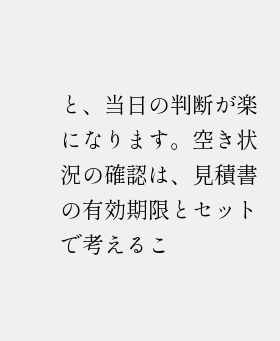と、当日の判断が楽になります。空き状況の確認は、見積書の有効期限とセットで考えるこ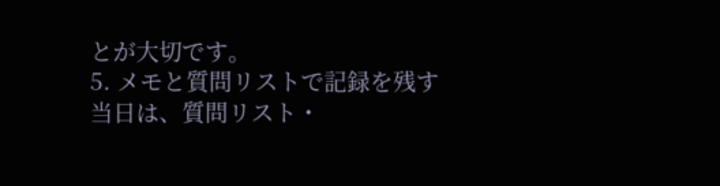とが大切です。
5. メモと質問リストで記録を残す
当日は、質問リスト・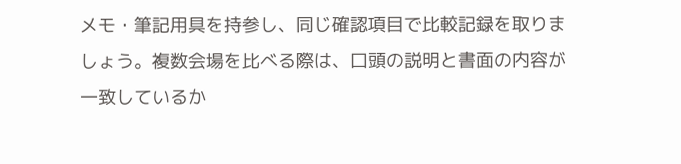メモ・筆記用具を持参し、同じ確認項目で比較記録を取りましょう。複数会場を比べる際は、口頭の説明と書面の内容が一致しているか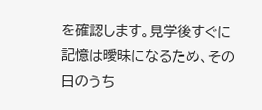を確認します。見学後すぐに記憶は曖昧になるため、その日のうち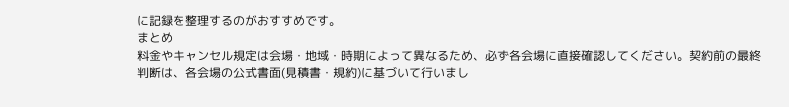に記録を整理するのがおすすめです。
まとめ
料金やキャンセル規定は会場・地域・時期によって異なるため、必ず各会場に直接確認してください。契約前の最終判断は、各会場の公式書面(見積書・規約)に基づいて行いまし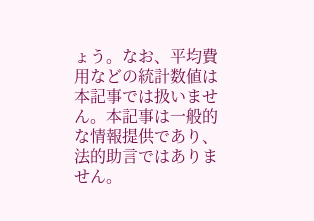ょう。なお、平均費用などの統計数値は本記事では扱いません。本記事は一般的な情報提供であり、法的助言ではありません。